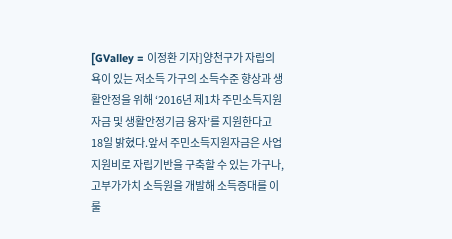[GValley = 이정환 기자]양천구가 자립의욕이 있는 저소득 가구의 소득수준 향상과 생활안정을 위해 ‘2016년 제1차 주민소득지원자금 및 생활안정기금 융자’를 지원한다고 18일 밝혔다.앞서 주민소득지원자금은 사업지원비로 자립기반을 구축할 수 있는 가구나, 고부가가치 소득원을 개발해 소득증대를 이룰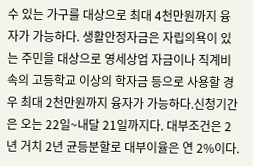수 있는 가구를 대상으로 최대 4천만원까지 융자가 가능하다. 생활안정자금은 자립의욕이 있는 주민을 대상으로 영세상업 자금이나 직계비속의 고등학교 이상의 학자금 등으로 사용할 경우 최대 2천만원까지 융자가 가능하다.신청기간은 오는 22일~내달 21일까지다. 대부조건은 2년 거치 2년 균등분할로 대부이율은 연 2%이다.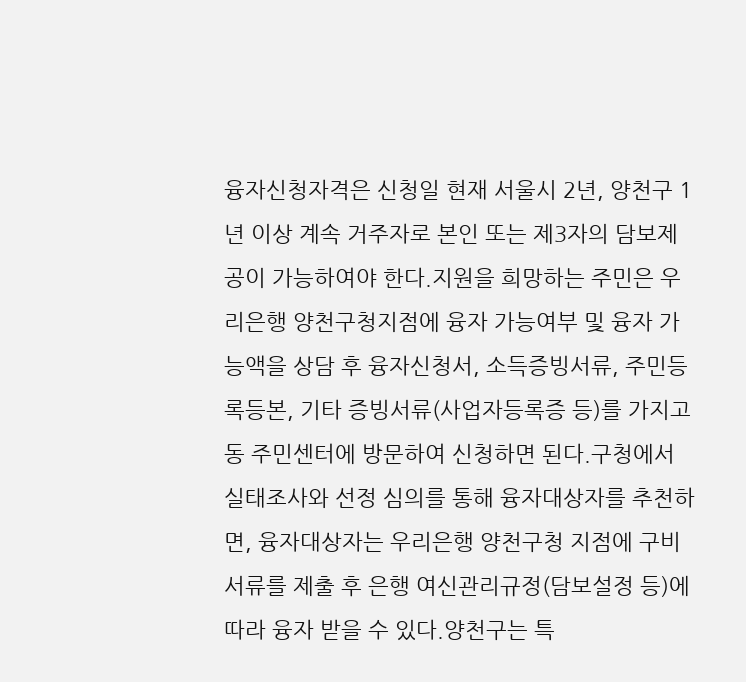융자신청자격은 신청일 현재 서울시 2년, 양천구 1년 이상 계속 거주자로 본인 또는 제3자의 담보제공이 가능하여야 한다.지원을 희망하는 주민은 우리은행 양천구청지점에 융자 가능여부 및 융자 가능액을 상담 후 융자신청서, 소득증빙서류, 주민등록등본, 기타 증빙서류(사업자등록증 등)를 가지고 동 주민센터에 방문하여 신청하면 된다.구청에서 실태조사와 선정 심의를 통해 융자대상자를 추천하면, 융자대상자는 우리은행 양천구청 지점에 구비서류를 제출 후 은행 여신관리규정(담보설정 등)에 따라 융자 받을 수 있다.양천구는 특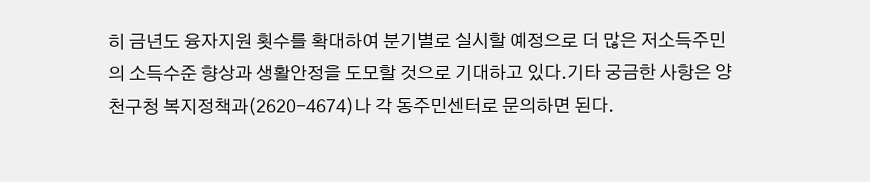히 금년도 융자지원 횟수를 확대하여 분기별로 실시할 예정으로 더 많은 저소득주민의 소득수준 향상과 생활안정을 도모할 것으로 기대하고 있다.기타 궁금한 사항은 양천구청 복지정책과(2620-4674)나 각 동주민센터로 문의하면 된다.